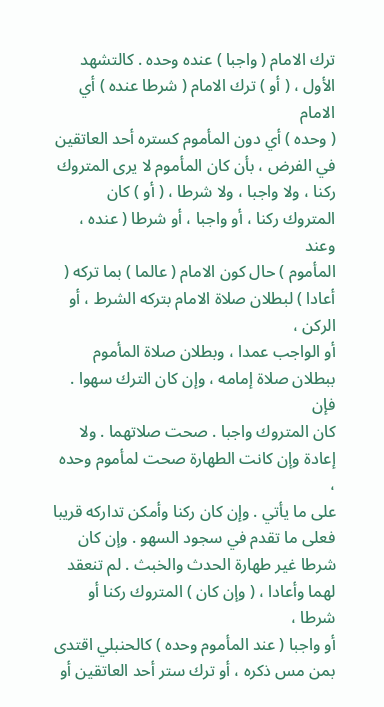ترك الامام ( واجبا ) عنده وحده . كالتشهد الأول ، ( أو ) ترك الامام ( شرطا عنده ) أي الامام
( وحده ) أي دون المأموم كستره أحد العاتقين في الفرض ، بأن كان المأموم لا يرى المتروك
ركنا ، ولا واجبا ، ولا شرطا ، ( أو ) كان المتروك ركنا ، أو واجبا ، أو شرطا ( عنده ، وعند
المأموم ) حال كون الامام ( عالما ) بما تركه ( أعادا ) لبطلان صلاة الامام بتركه الشرط ، أو الركن ،
أو الواجب عمدا ، وبطلان صلاة المأموم ببطلان صلاة إمامه ، وإن كان الترك سهوا . فإن
كان المتروك واجبا . صحت صلاتهما . ولا إعادة وإن كانت الطهارة صحت لمأموم وحده ،
على ما يأتي . وإن كان ركنا وأمكن تداركه قريبا فعلى ما تقدم في سجود السهو . وإن كان
شرطا غير طهارة الحدث والخبث . لم تنعقد لهما وأعادا ، ( وإن كان ) المتروك ركنا أو شرطا ،
أو واجبا ( عند المأموم وحده ) كالحنبلي اقتدى بمن مس ذكره ، أو ترك ستر أحد العاتقين أو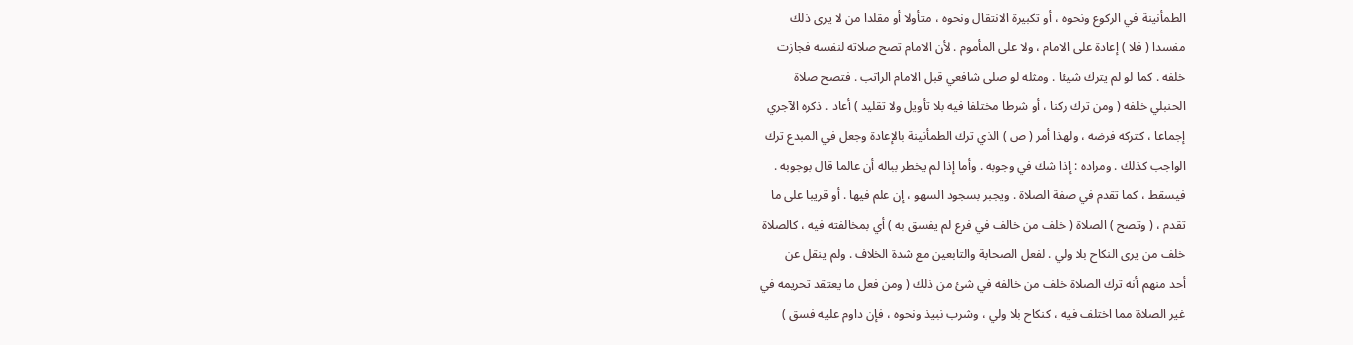الطمأنينة في الركوع ونحوه ، أو تكبيرة الانتقال ونحوه ، متأولا أو مقلدا من لا يرى ذلك
مفسدا ( فلا ) إعادة على الامام ، ولا على المأموم . لأن الامام تصح صلاته لنفسه فجازت
خلفه . كما لو لم يترك شيئا . ومثله لو صلى شافعي قبل الامام الراتب . فتصح صلاة
الحنبلي خلفه ( ومن ترك ركنا ، أو شرطا مختلفا فيه بلا تأويل ولا تقليد ) أعاد . ذكره الآجري
إجماعا ، كتركه فرضه ، ولهذا أمر ( ص ) الذي ترك الطمأنينة بالإعادة وجعل في المبدع ترك
الواجب كذلك . ومراده : إذا شك في وجوبه . وأما إذا لم يخطر بباله أن عالما قال بوجوبه .
فيسقط ، كما تقدم في صفة الصلاة . ويجبر بسجود السهو ، إن علم فيها . أو قريبا على ما
تقدم ، ( وتصح ) الصلاة ( خلف من خالف في فرع لم يفسق به ) أي بمخالفته فيه ، كالصلاة
خلف من يرى النكاح بلا ولي . لفعل الصحابة والتابعين مع شدة الخلاف . ولم ينقل عن
أحد منهم أنه ترك الصلاة خلف من خالفه في شئ من ذلك ( ومن فعل ما يعتقد تحريمه في
غير الصلاة مما اختلف فيه ، كنكاح بلا ولي ، وشرب نبيذ ونحوه ، فإن داوم عليه فسق )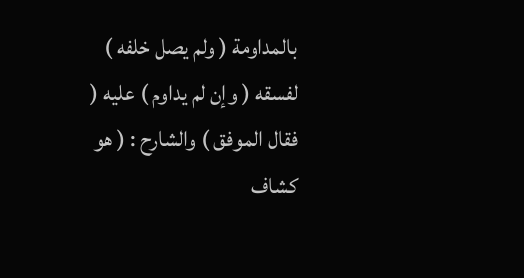بالمداومة ( ولم يصل خلفه ) لفسقه ( وإن لم يداوم ) عليه ( فقال الموفق ) والشارح : ( هو
كشاف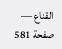القناع — صفحة 581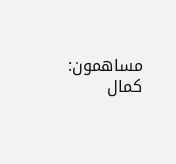مساهمون: كمال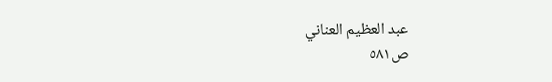عبد العظيم العناني
ص٥٨١